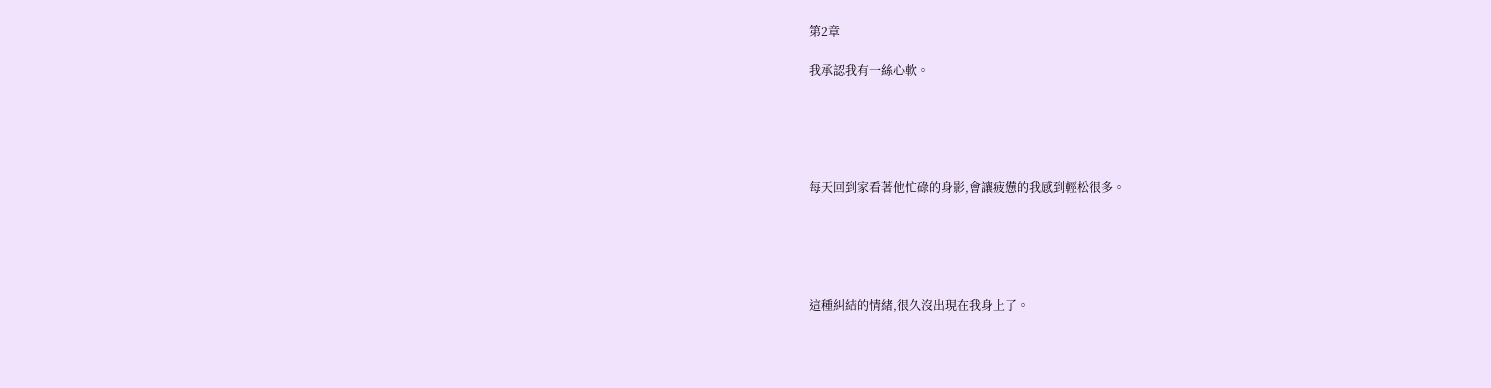第2章

我承認我有一絲心軟。





每天回到家看著他忙碌的身影,會讓疲憊的我感到輕松很多。





這種糾結的情緒,很久沒出現在我身上了。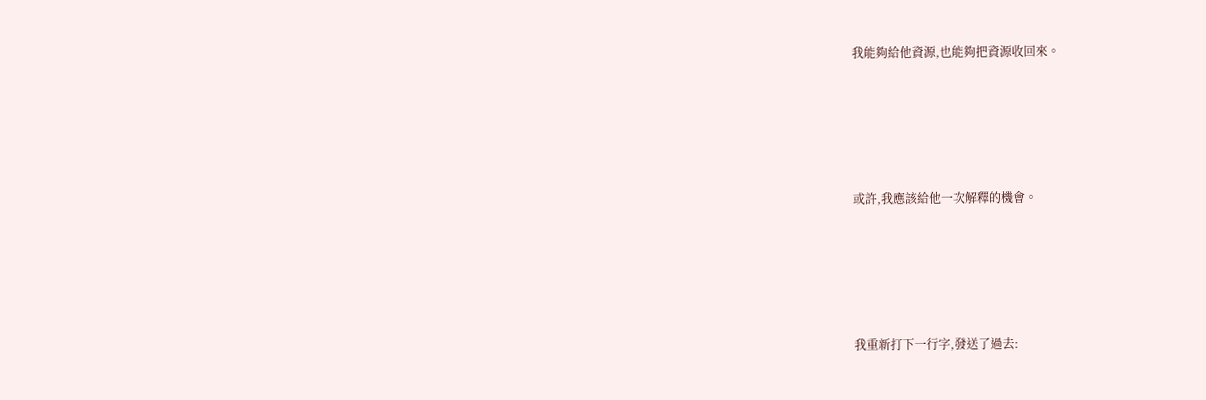我能夠給他資源,也能夠把資源收回來。





或許,我應該給他一次解釋的機會。





我重新打下一行字,發送了過去: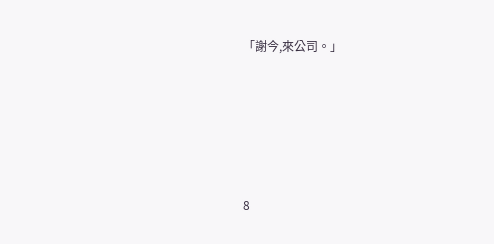「謝今,來公司。」





8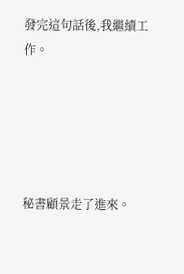發完這句話後,我繼續工作。





秘書顧景走了進來。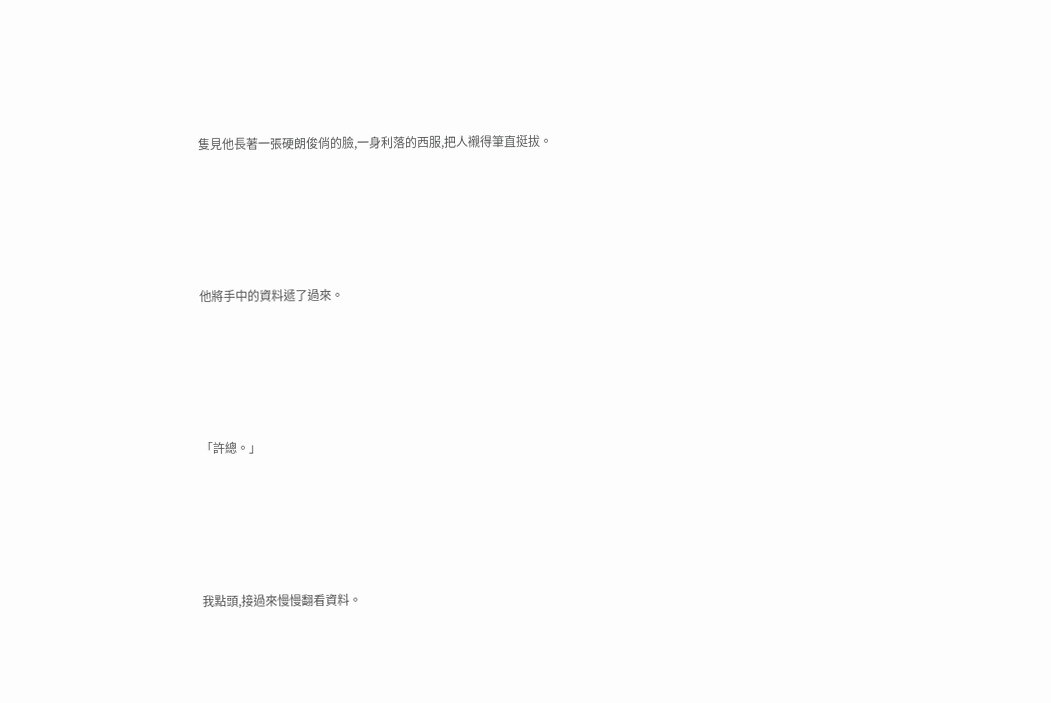隻見他長著一張硬朗俊俏的臉,一身利落的西服,把人襯得筆直挺拔。





他將手中的資料遞了過來。





「許總。」





我點頭,接過來慢慢翻看資料。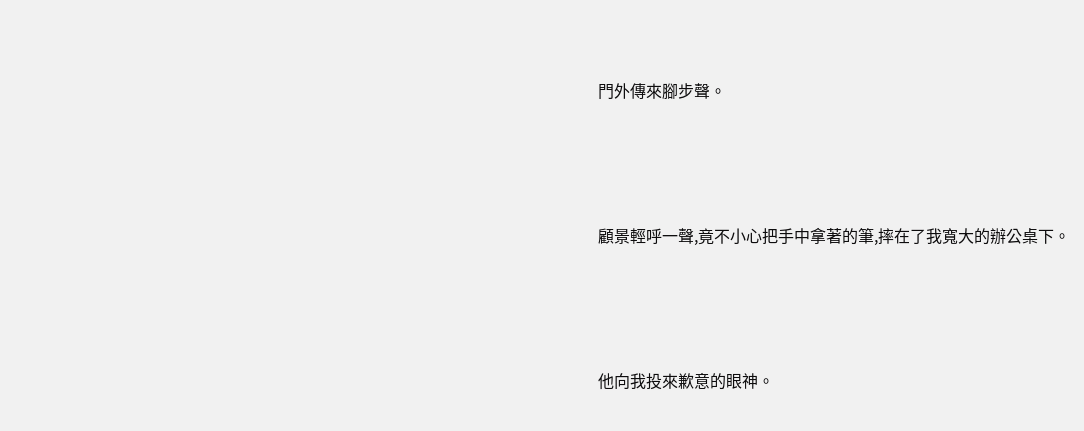門外傳來腳步聲。





顧景輕呼一聲,竟不小心把手中拿著的筆,摔在了我寬大的辦公桌下。





他向我投來歉意的眼神。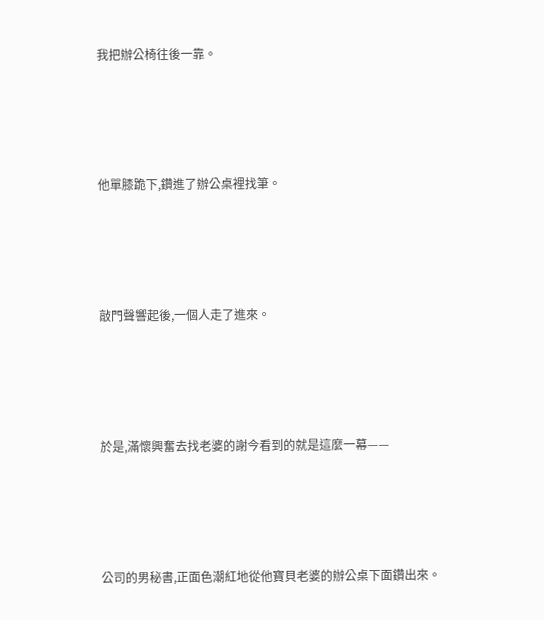我把辦公椅往後一靠。





他單膝跪下,鑽進了辦公桌裡找筆。





敲門聲響起後,一個人走了進來。





於是,滿懷興奮去找老婆的謝今看到的就是這麼一幕——





公司的男秘書,正面色潮紅地從他寶貝老婆的辦公桌下面鑽出來。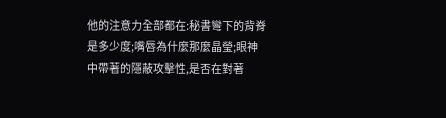他的注意力全部都在:秘書彎下的背脊是多少度;嘴唇為什麼那麼晶瑩;眼神中帶著的隱蔽攻擊性,是否在對著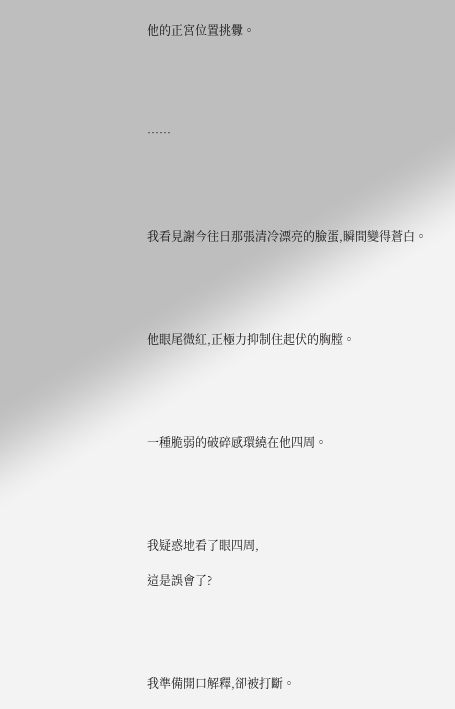他的正宮位置挑釁。





……





我看見謝今往日那張清冷漂亮的臉蛋,瞬間變得蒼白。





他眼尾微紅,正極力抑制住起伏的胸膛。





一種脆弱的破碎感環繞在他四周。





我疑惑地看了眼四周,

這是誤會了?





我準備開口解釋,卻被打斷。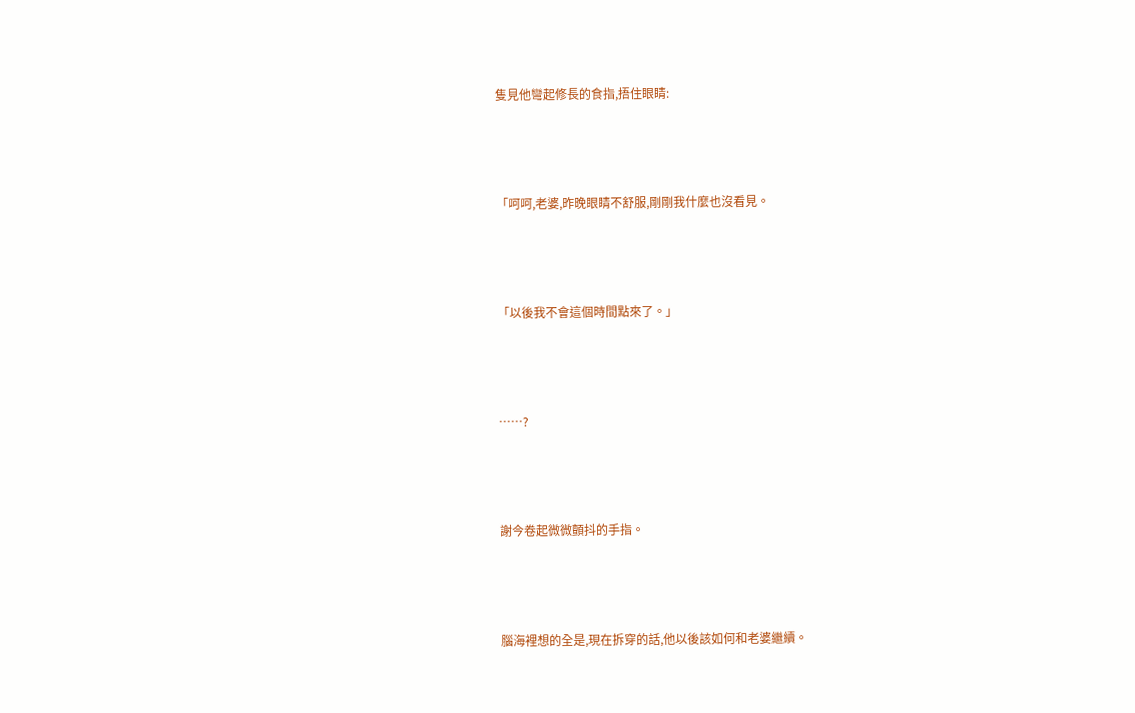隻見他彎起修長的食指,捂住眼睛:





「呵呵,老婆,昨晚眼睛不舒服,剛剛我什麼也沒看見。





「以後我不會這個時間點來了。」





……?





謝今卷起微微顫抖的手指。





腦海裡想的全是,現在拆穿的話,他以後該如何和老婆繼續。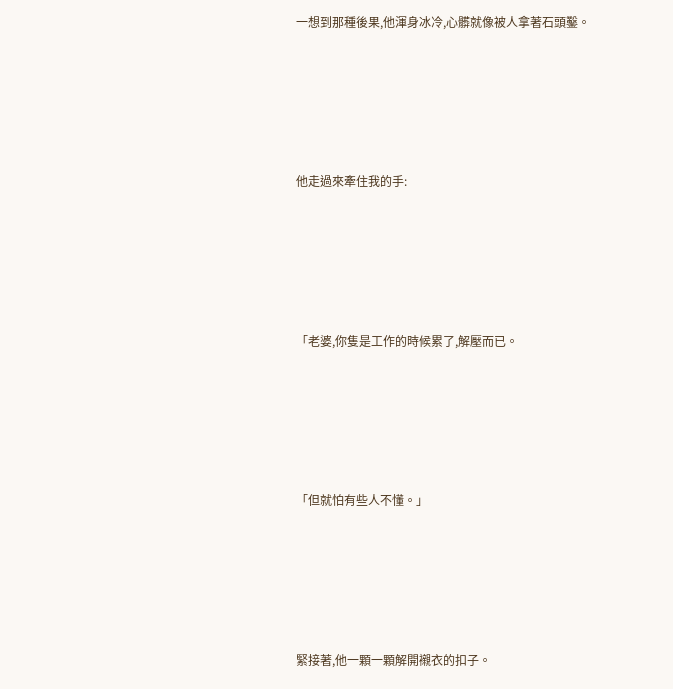一想到那種後果,他渾身冰冷,心髒就像被人拿著石頭鑿。





他走過來牽住我的手:





「老婆,你隻是工作的時候累了,解壓而已。





「但就怕有些人不懂。」





緊接著,他一顆一顆解開襯衣的扣子。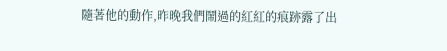隨著他的動作,昨晚我們鬧過的紅紅的痕跡露了出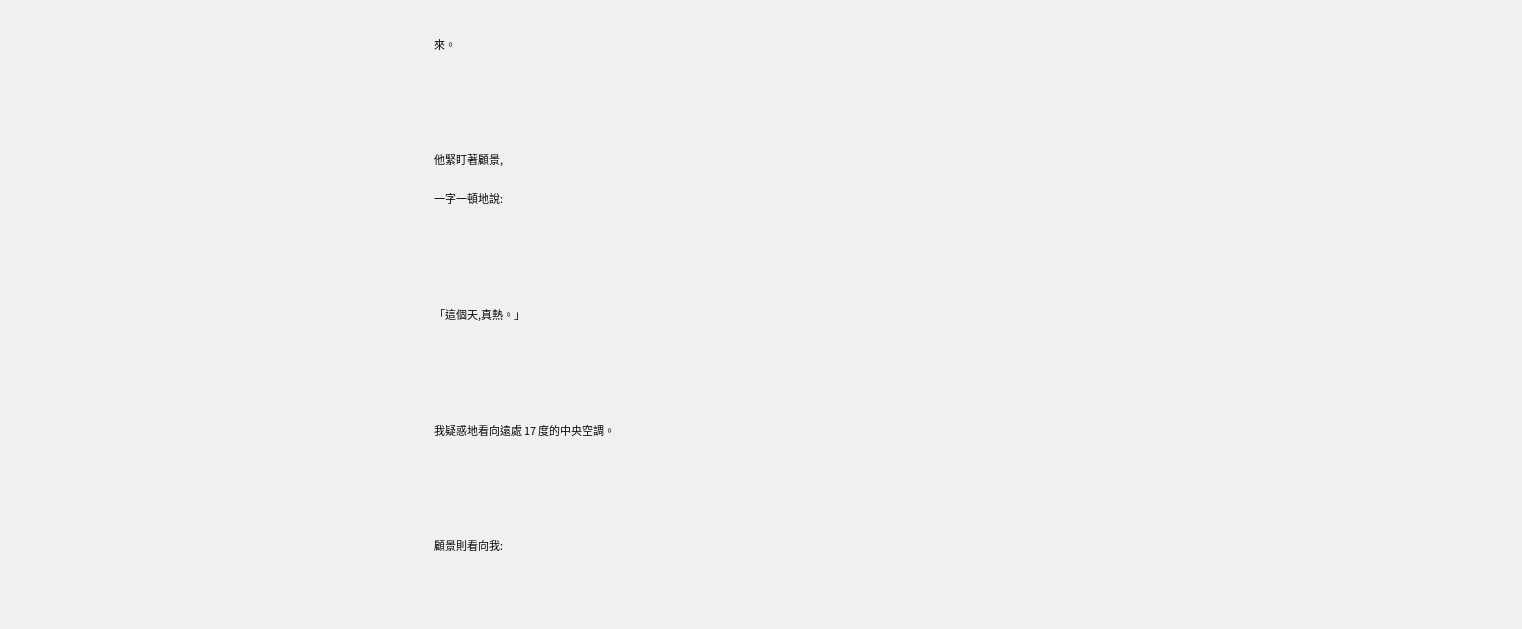來。





他緊盯著顧景,

一字一頓地說:





「這個天,真熱。」





我疑惑地看向遠處 17 度的中央空調。





顧景則看向我: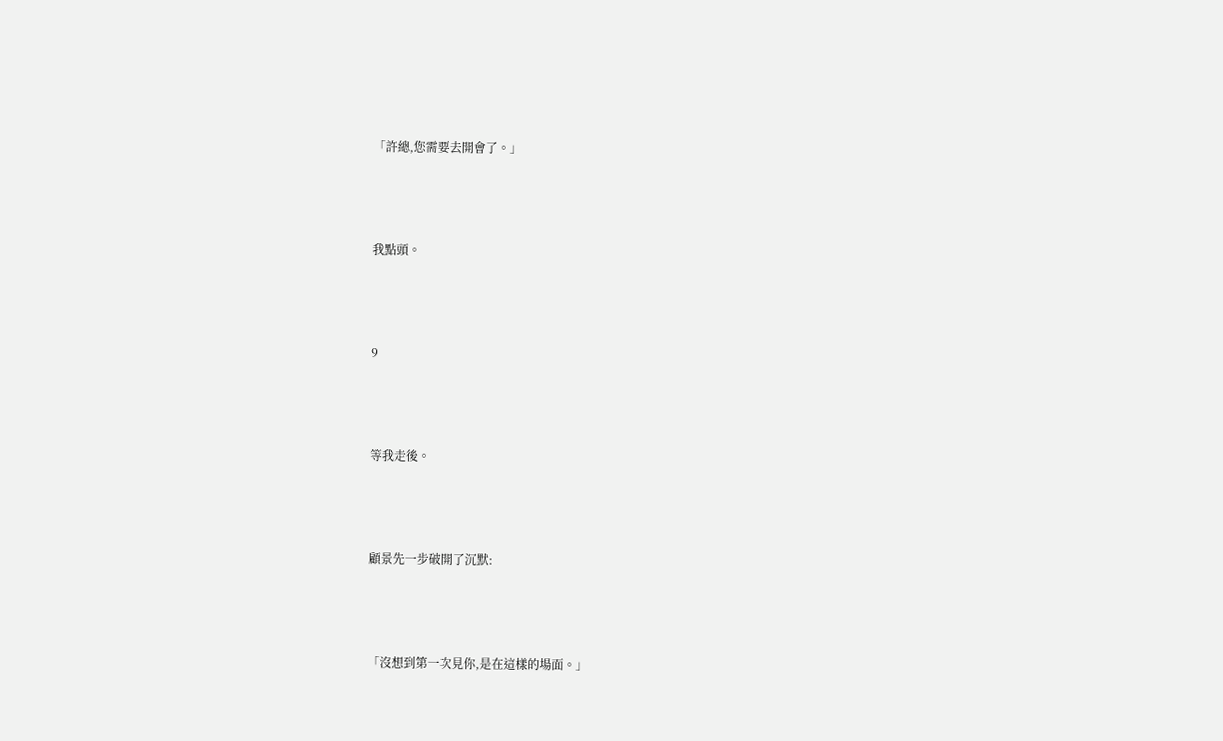「許總,您需要去開會了。」





我點頭。





9





等我走後。





顧景先一步破開了沉默:





「沒想到第一次見你,是在這樣的場面。」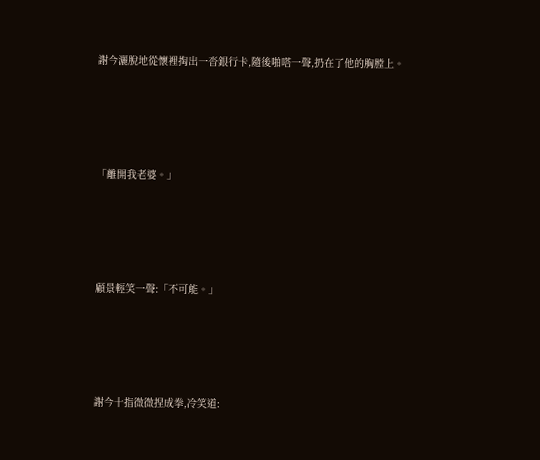謝今灑脫地從懷裡掏出一沓銀行卡,隨後啪嗒一聲,扔在了他的胸膛上。





「離開我老婆。」





顧景輕笑一聲:「不可能。」





謝今十指微微捏成拳,冷笑道: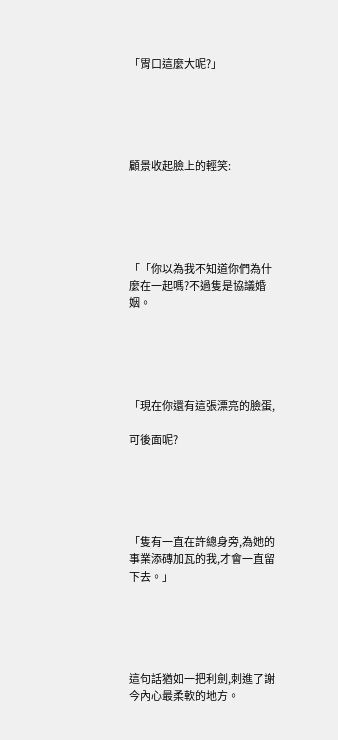「胃口這麼大呢?」





顧景收起臉上的輕笑:





「「你以為我不知道你們為什麼在一起嗎?不過隻是協議婚姻。





「現在你還有這張漂亮的臉蛋,

可後面呢?





「隻有一直在許總身旁,為她的事業添磚加瓦的我,才會一直留下去。」





這句話猶如一把利劍,刺進了謝今內心最柔軟的地方。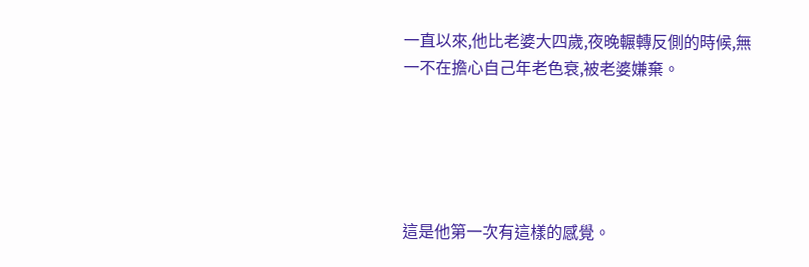一直以來,他比老婆大四歲,夜晚輾轉反側的時候,無一不在擔心自己年老色衰,被老婆嫌棄。





這是他第一次有這樣的感覺。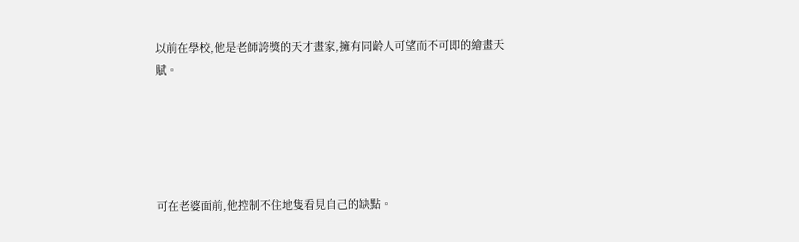以前在學校,他是老師誇獎的天才畫家,擁有同齡人可望而不可即的繪畫天賦。





可在老婆面前,他控制不住地隻看見自己的缺點。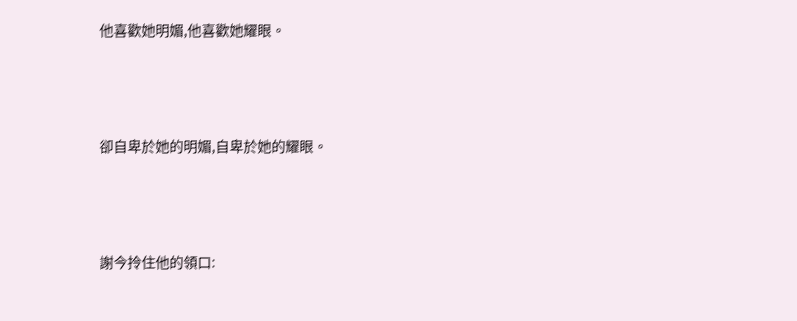他喜歡她明媚,他喜歡她耀眼。





卻自卑於她的明媚,自卑於她的耀眼。





謝今拎住他的領口: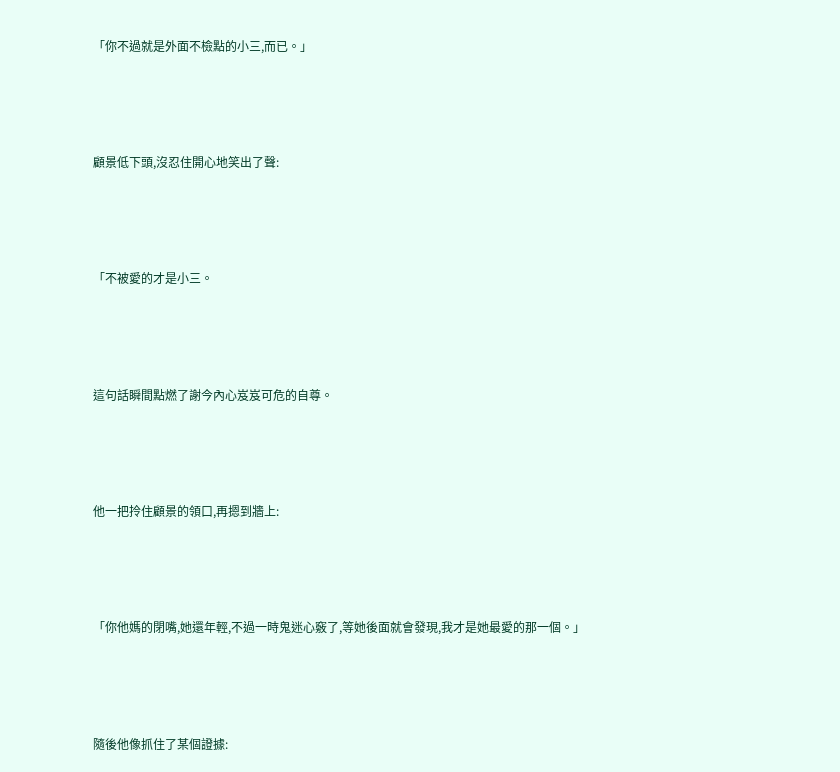「你不過就是外面不檢點的小三,而已。」





顧景低下頭,沒忍住開心地笑出了聲:





「不被愛的才是小三。





這句話瞬間點燃了謝今內心岌岌可危的自尊。





他一把拎住顧景的領口,再摁到牆上:





「你他媽的閉嘴,她還年輕,不過一時鬼迷心竅了,等她後面就會發現,我才是她最愛的那一個。」





隨後他像抓住了某個證據: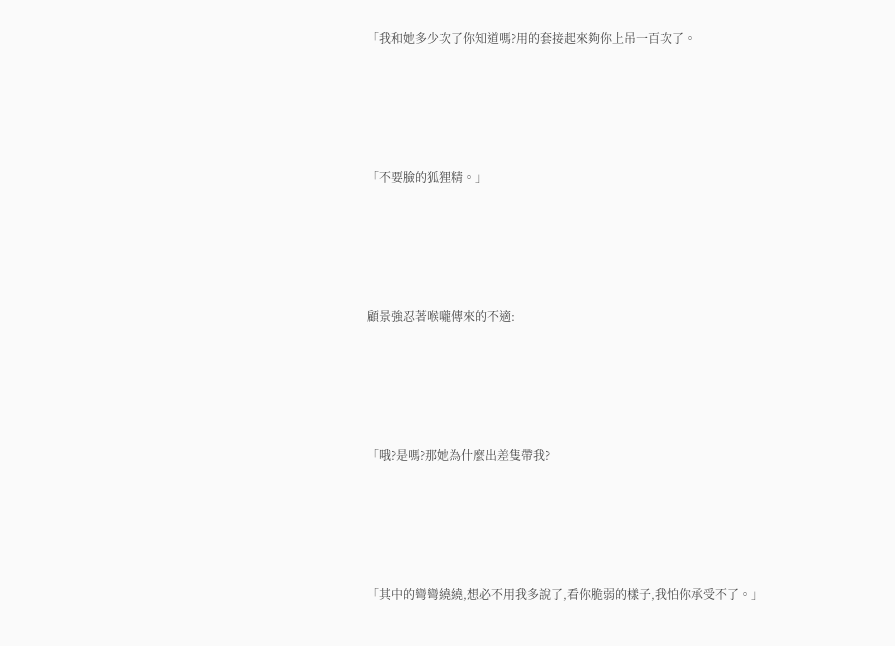「我和她多少次了你知道嗎?用的套接起來夠你上吊一百次了。





「不要臉的狐狸精。」





顧景強忍著喉嚨傳來的不適:





「哦?是嗎?那她為什麼出差隻帶我?





「其中的彎彎繞繞,想必不用我多說了,看你脆弱的樣子,我怕你承受不了。」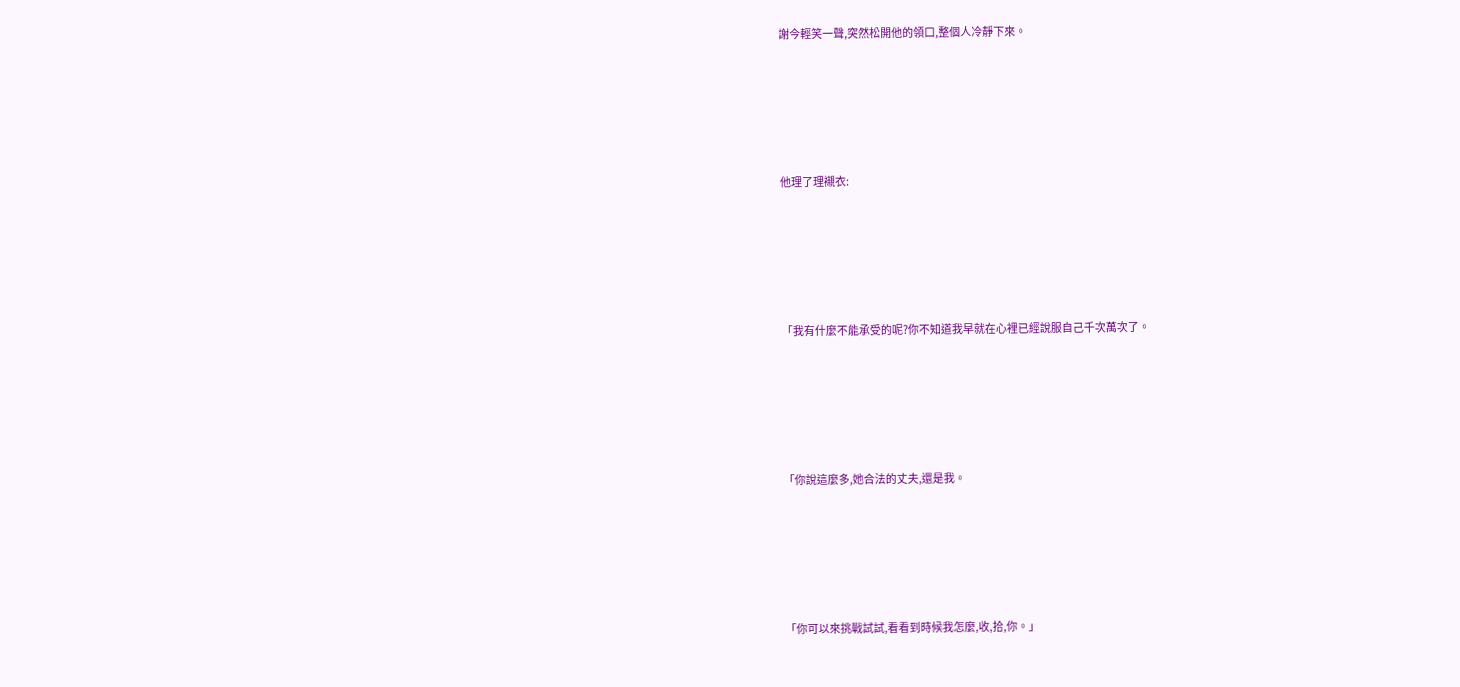謝今輕笑一聲,突然松開他的領口,整個人冷靜下來。





他理了理襯衣:





「我有什麼不能承受的呢?你不知道我早就在心裡已經說服自己千次萬次了。





「你說這麼多,她合法的丈夫,還是我。





「你可以來挑戰試試,看看到時候我怎麼,收,拾,你。」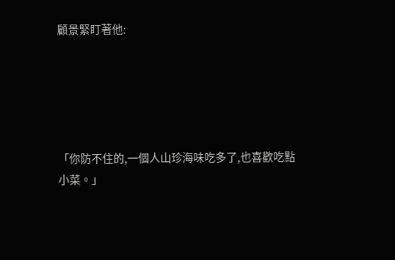顧景緊盯著他:





「你防不住的,一個人山珍海味吃多了,也喜歡吃點小菜。」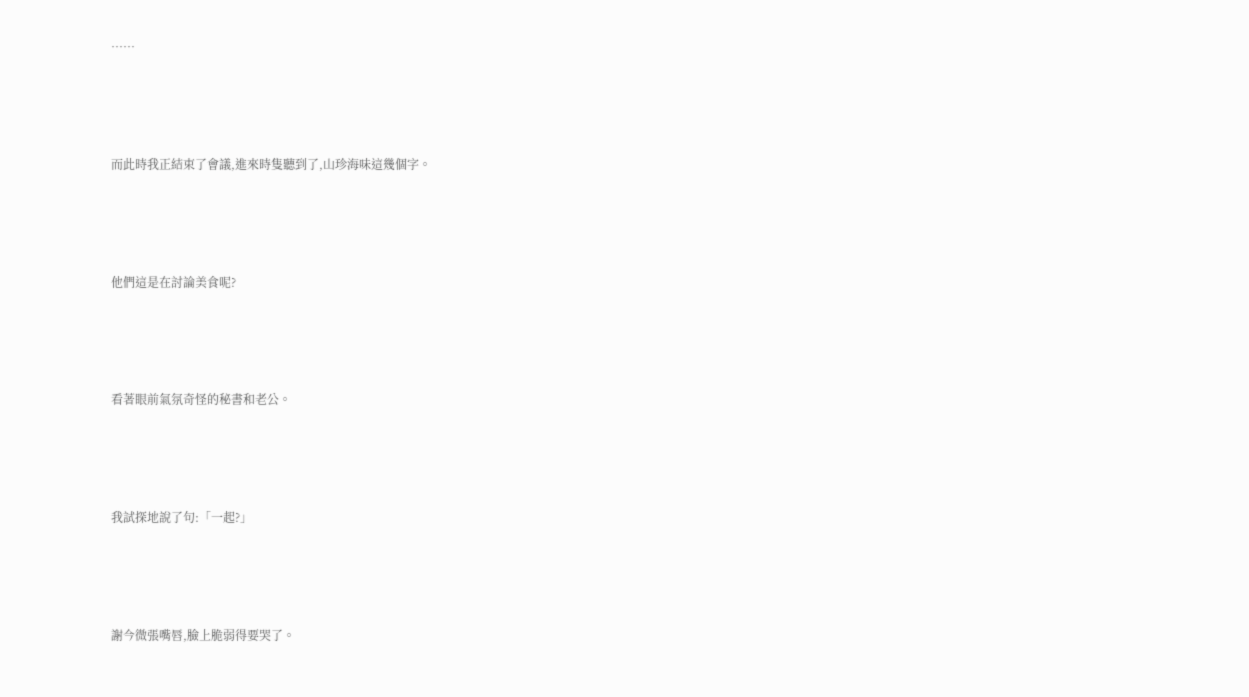……





而此時我正結束了會議,進來時隻聽到了,山珍海味這幾個字。





他們這是在討論美食呢?





看著眼前氣氛奇怪的秘書和老公。





我試探地說了句:「一起?」





謝今微張嘴唇,臉上脆弱得要哭了。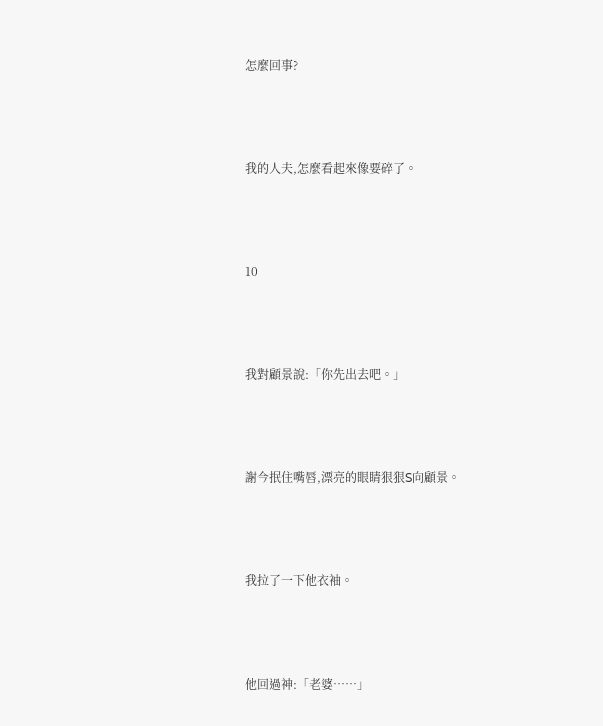怎麼回事?





我的人夫,怎麼看起來像要碎了。





10





我對顧景說:「你先出去吧。」





謝今抿住嘴唇,漂亮的眼睛狠狠S向顧景。





我拉了一下他衣袖。





他回過神:「老婆……」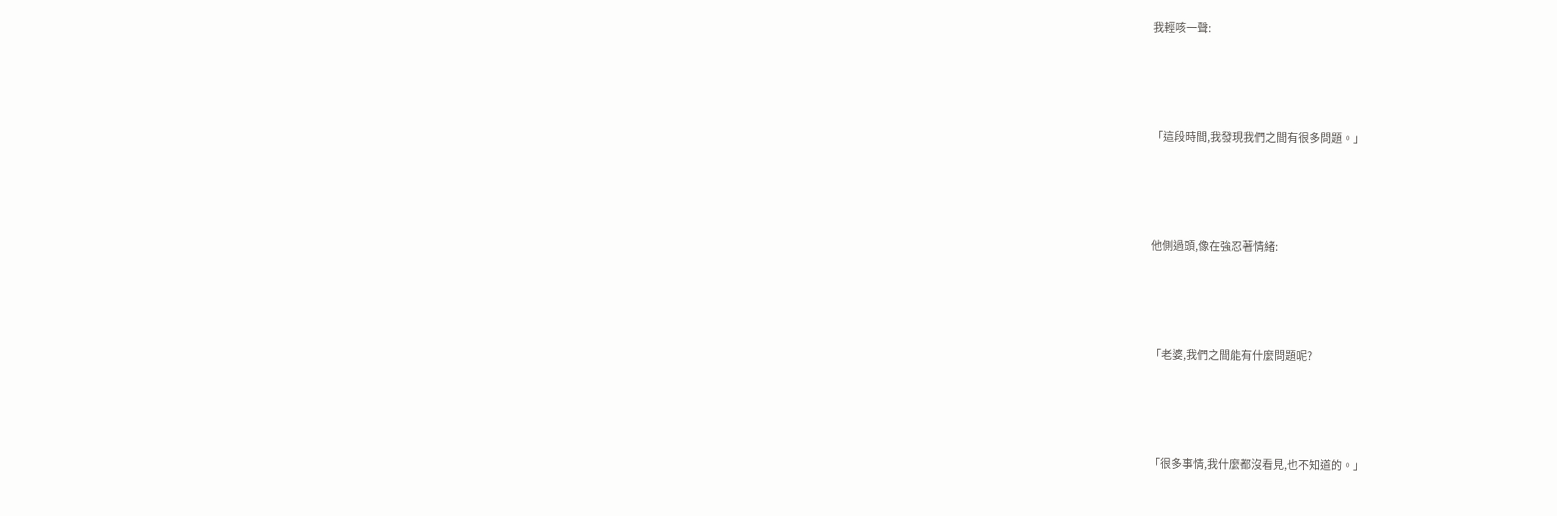我輕咳一聲:





「這段時間,我發現我們之間有很多問題。」





他側過頭,像在強忍著情緒:





「老婆,我們之間能有什麼問題呢?





「很多事情,我什麼都沒看見,也不知道的。」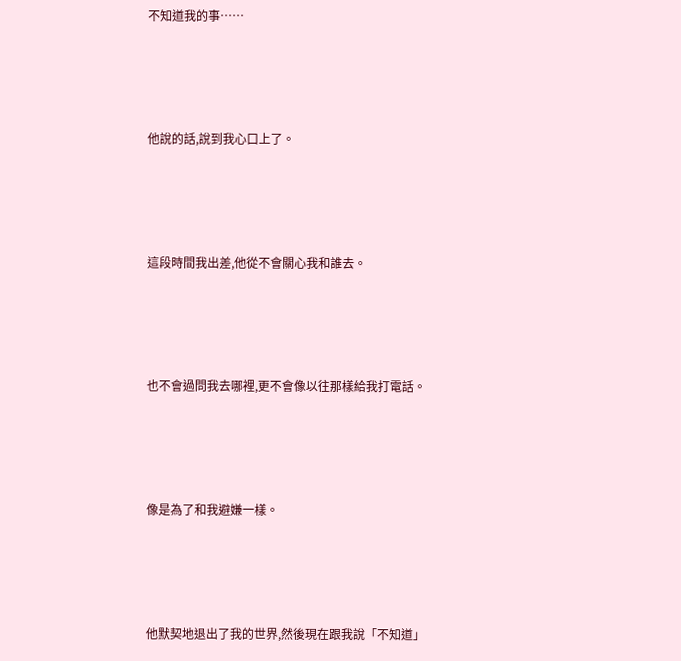不知道我的事……





他說的話,說到我心口上了。





這段時間我出差,他從不會關心我和誰去。





也不會過問我去哪裡,更不會像以往那樣給我打電話。





像是為了和我避嫌一樣。





他默契地退出了我的世界,然後現在跟我說「不知道」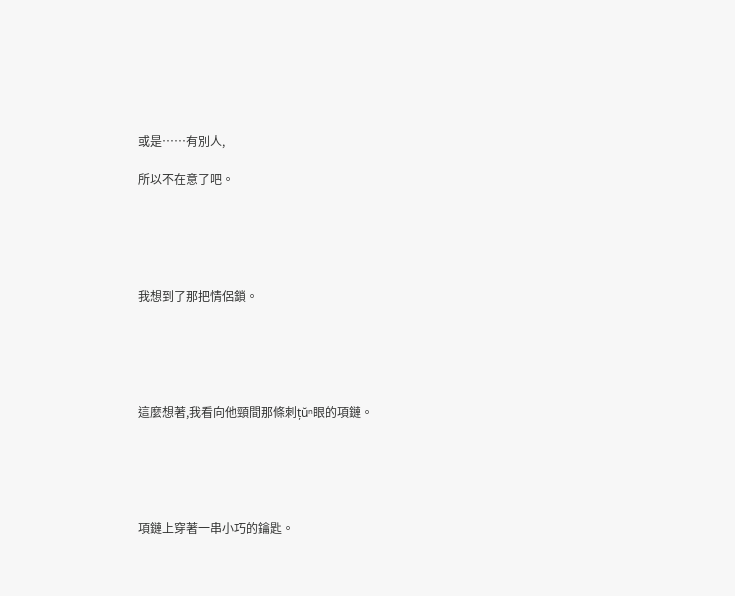或是……有別人,

所以不在意了吧。





我想到了那把情侶鎖。





這麼想著,我看向他頸間那條刺țŭⁿ眼的項鏈。





項鏈上穿著一串小巧的鑰匙。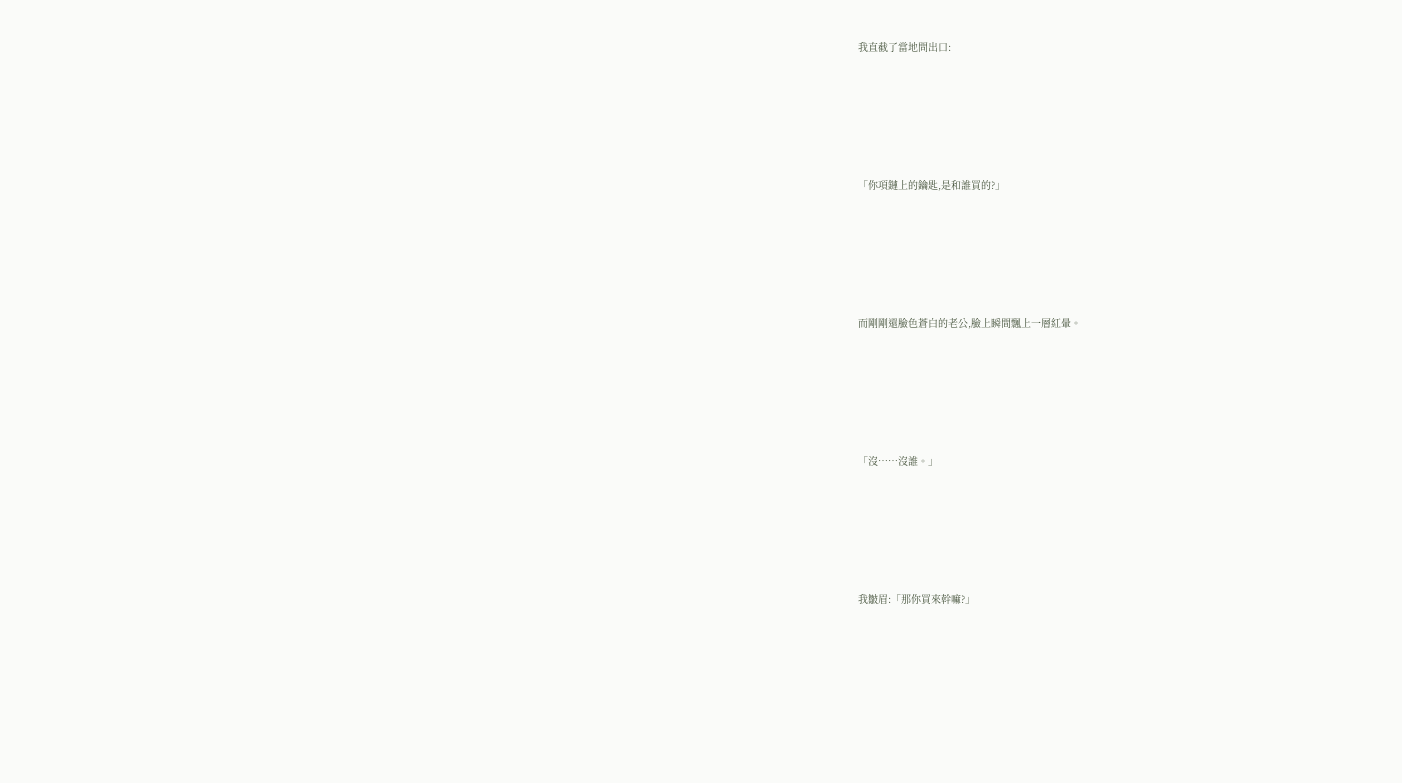我直截了當地問出口:





「你項鏈上的鑰匙,是和誰買的?」





而剛剛還臉色蒼白的老公,臉上瞬間飄上一層紅暈。





「沒……沒誰。」





我皺眉:「那你買來幹嘛?」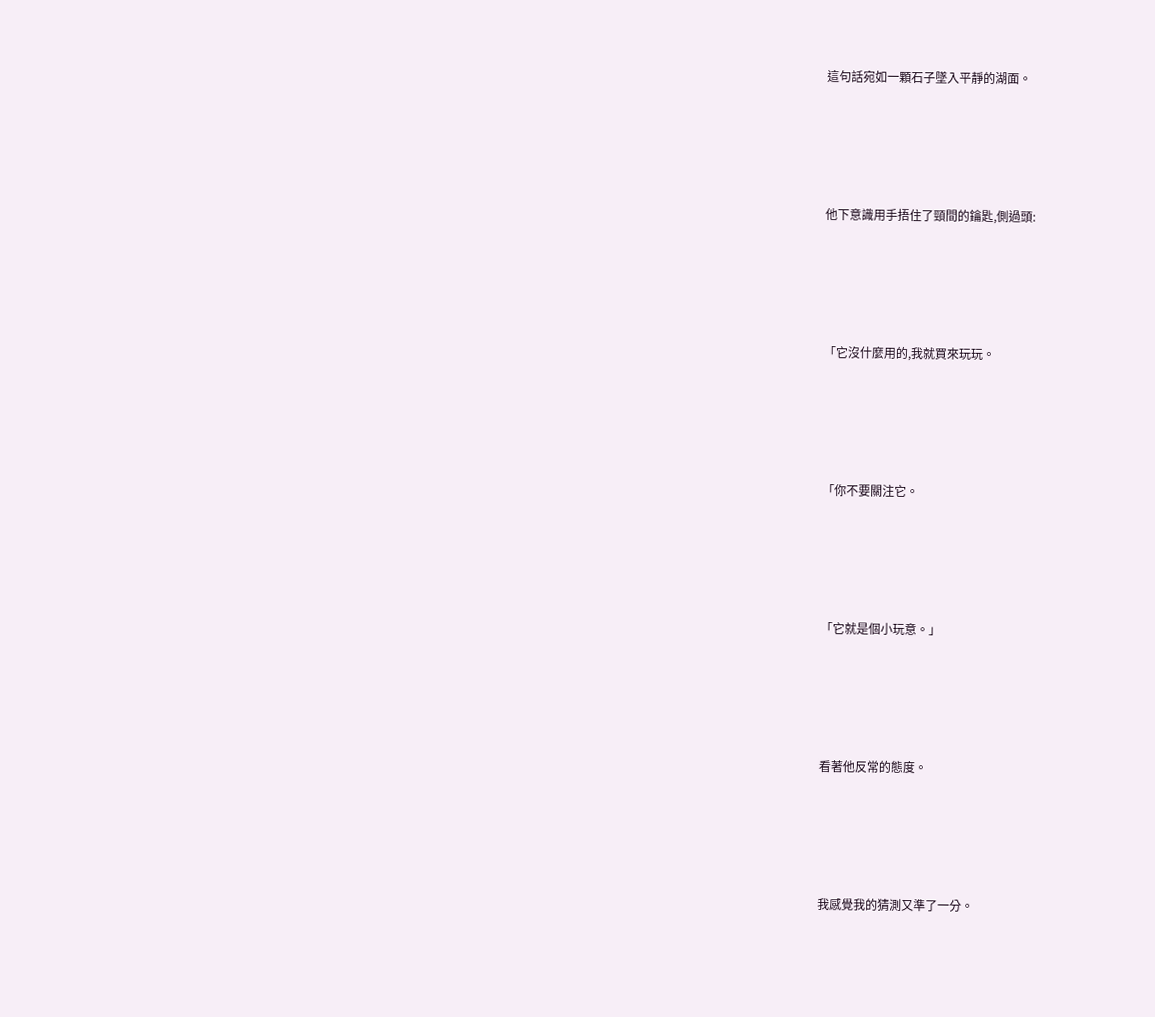這句話宛如一顆石子墜入平靜的湖面。





他下意識用手捂住了頸間的鑰匙,側過頭:





「它沒什麼用的,我就買來玩玩。





「你不要關注它。





「它就是個小玩意。」





看著他反常的態度。





我感覺我的猜測又準了一分。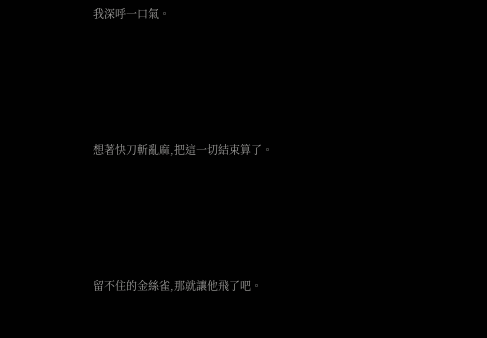我深呼一口氣。





想著快刀斬亂麻,把這一切結束算了。





留不住的金絲雀,那就讓他飛了吧。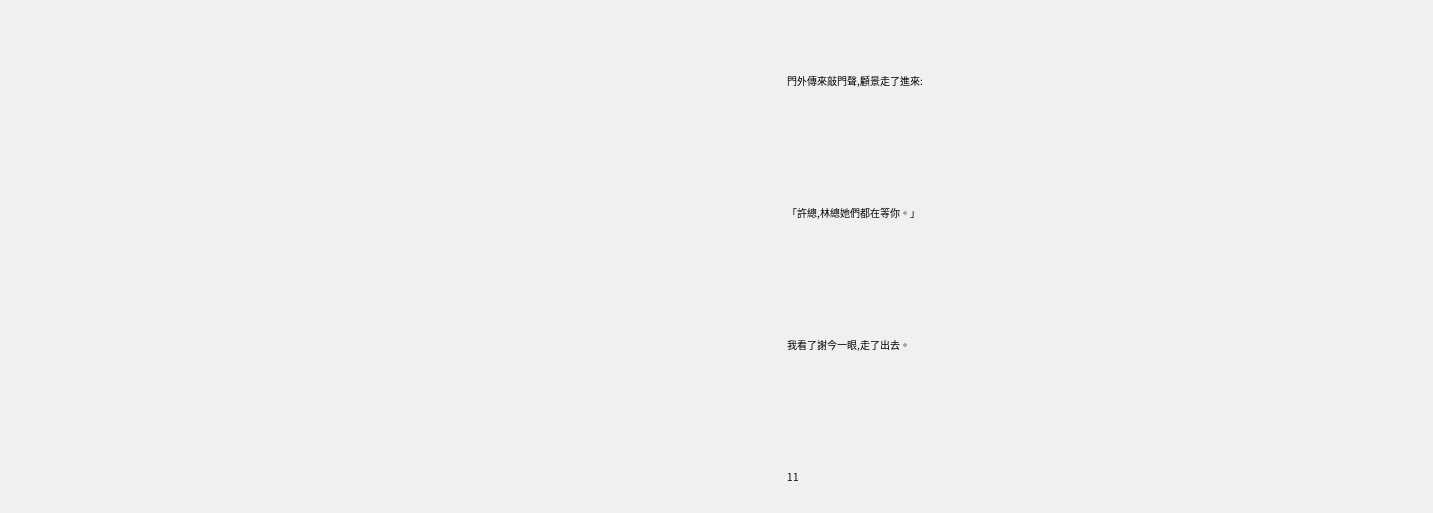門外傳來敲門聲,顧景走了進來:





「許總,林總她們都在等你。」





我看了謝今一眼,走了出去。





11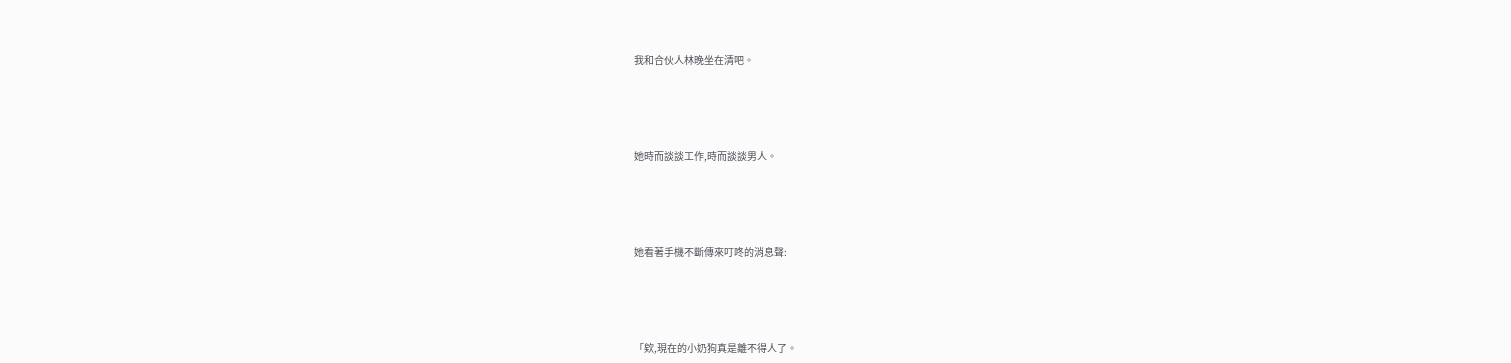我和合伙人林晚坐在清吧。





她時而談談工作,時而談談男人。





她看著手機不斷傳來叮咚的消息聲:





「欸,現在的小奶狗真是離不得人了。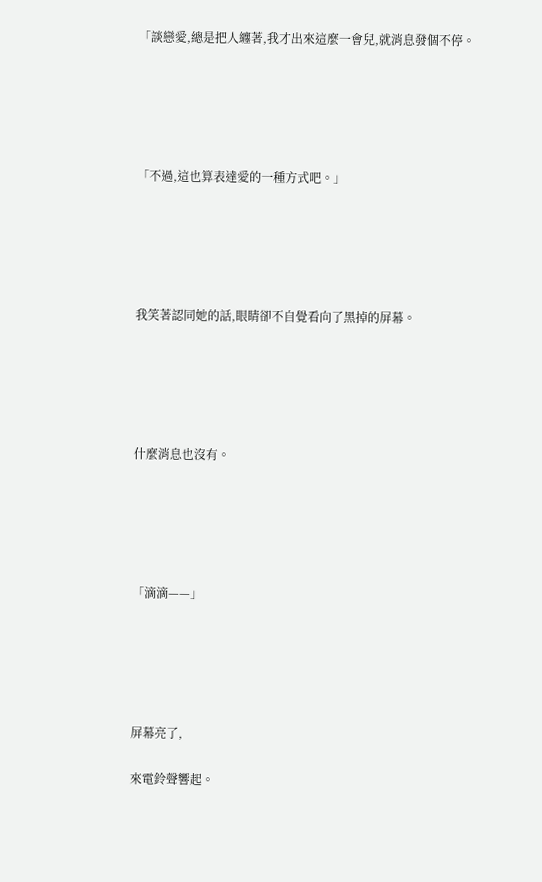「談戀愛,總是把人纏著,我才出來這麼一會兒,就消息發個不停。





「不過,這也算表達愛的一種方式吧。」





我笑著認同她的話,眼睛卻不自覺看向了黑掉的屏幕。





什麼消息也沒有。





「滴滴——」





屏幕亮了,

來電鈴聲響起。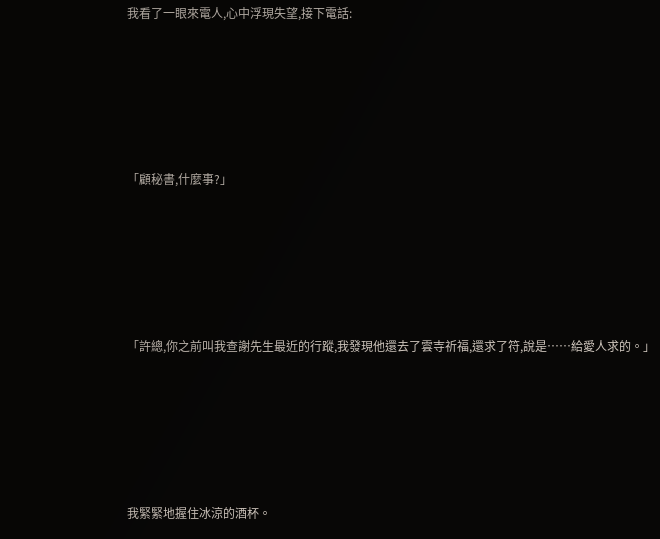我看了一眼來電人,心中浮現失望,接下電話:





「顧秘書,什麼事?」





「許總,你之前叫我查謝先生最近的行蹤,我發現他還去了雲寺祈福,還求了符,說是……給愛人求的。」





我緊緊地握住冰涼的酒杯。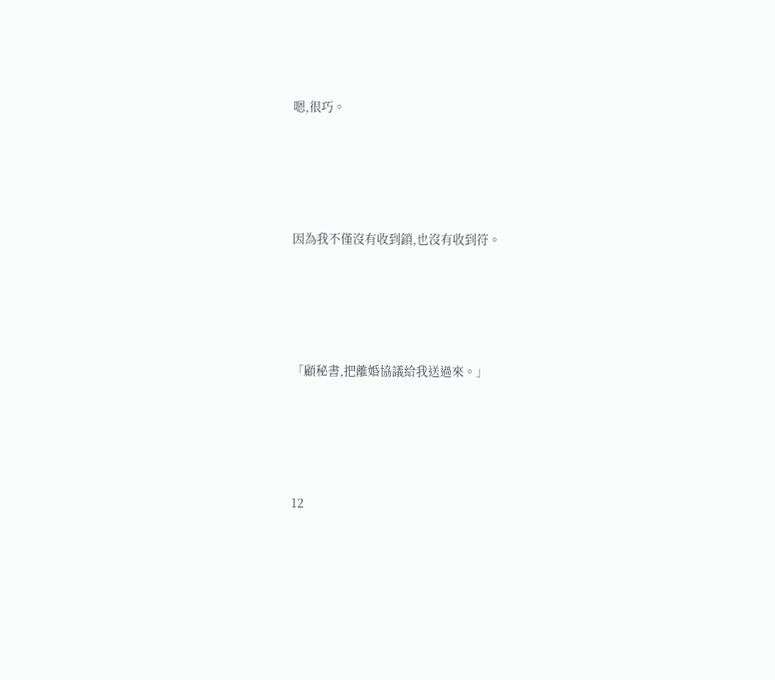嗯,很巧。





因為我不僅沒有收到鎖,也沒有收到符。





「顧秘書,把離婚協議給我送過來。」





12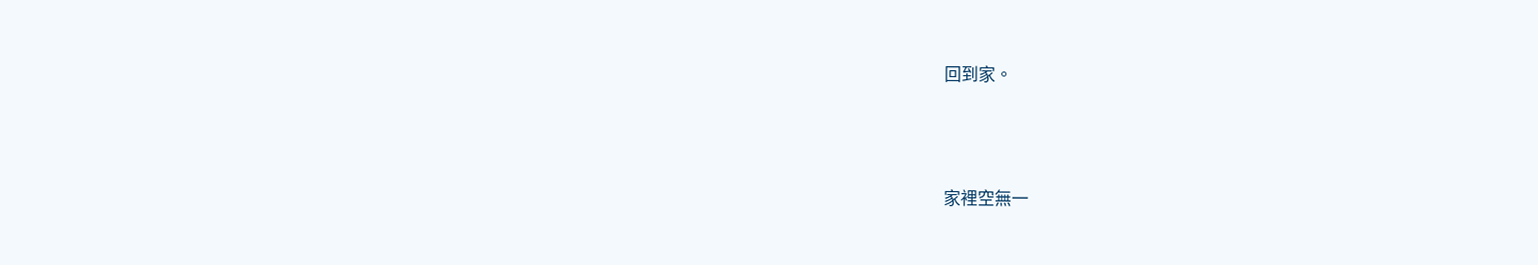回到家。





家裡空無一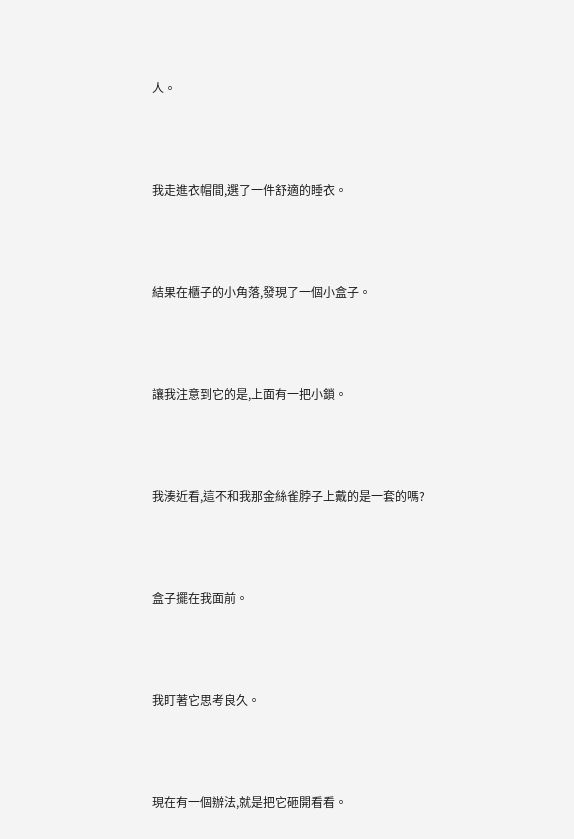人。





我走進衣帽間,選了一件舒適的睡衣。





結果在櫃子的小角落,發現了一個小盒子。





讓我注意到它的是,上面有一把小鎖。





我湊近看,這不和我那金絲雀脖子上戴的是一套的嗎?





盒子擺在我面前。





我盯著它思考良久。





現在有一個辦法,就是把它砸開看看。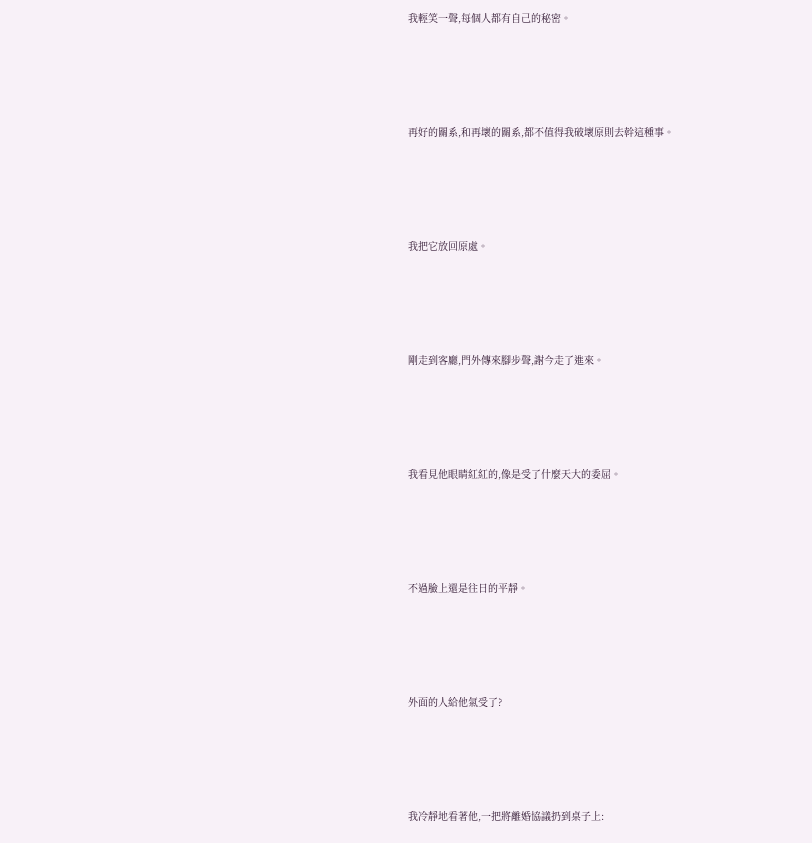我輕笑一聲,每個人都有自己的秘密。





再好的關系,和再壞的關系,都不值得我破壞原則去幹這種事。





我把它放回原處。





剛走到客廳,門外傳來腳步聲,謝今走了進來。





我看見他眼睛紅紅的,像是受了什麼天大的委屈。





不過臉上還是往日的平靜。





外面的人給他氣受了?





我冷靜地看著他,一把將離婚協議扔到桌子上: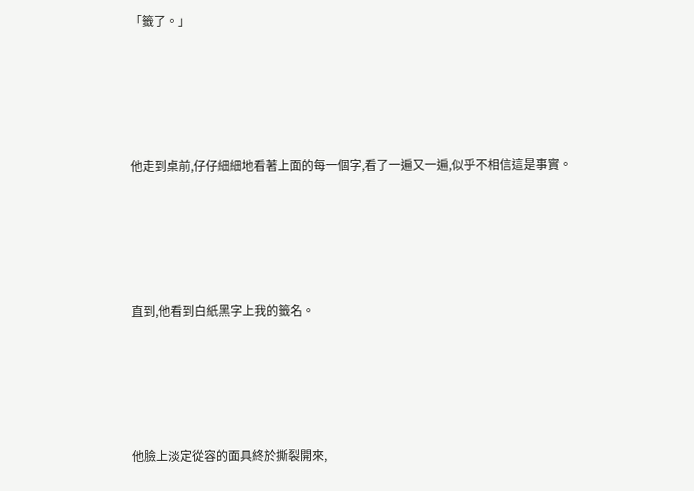「籤了。」





他走到桌前,仔仔細細地看著上面的每一個字,看了一遍又一遍,似乎不相信這是事實。





直到,他看到白紙黑字上我的籤名。





他臉上淡定從容的面具終於撕裂開來,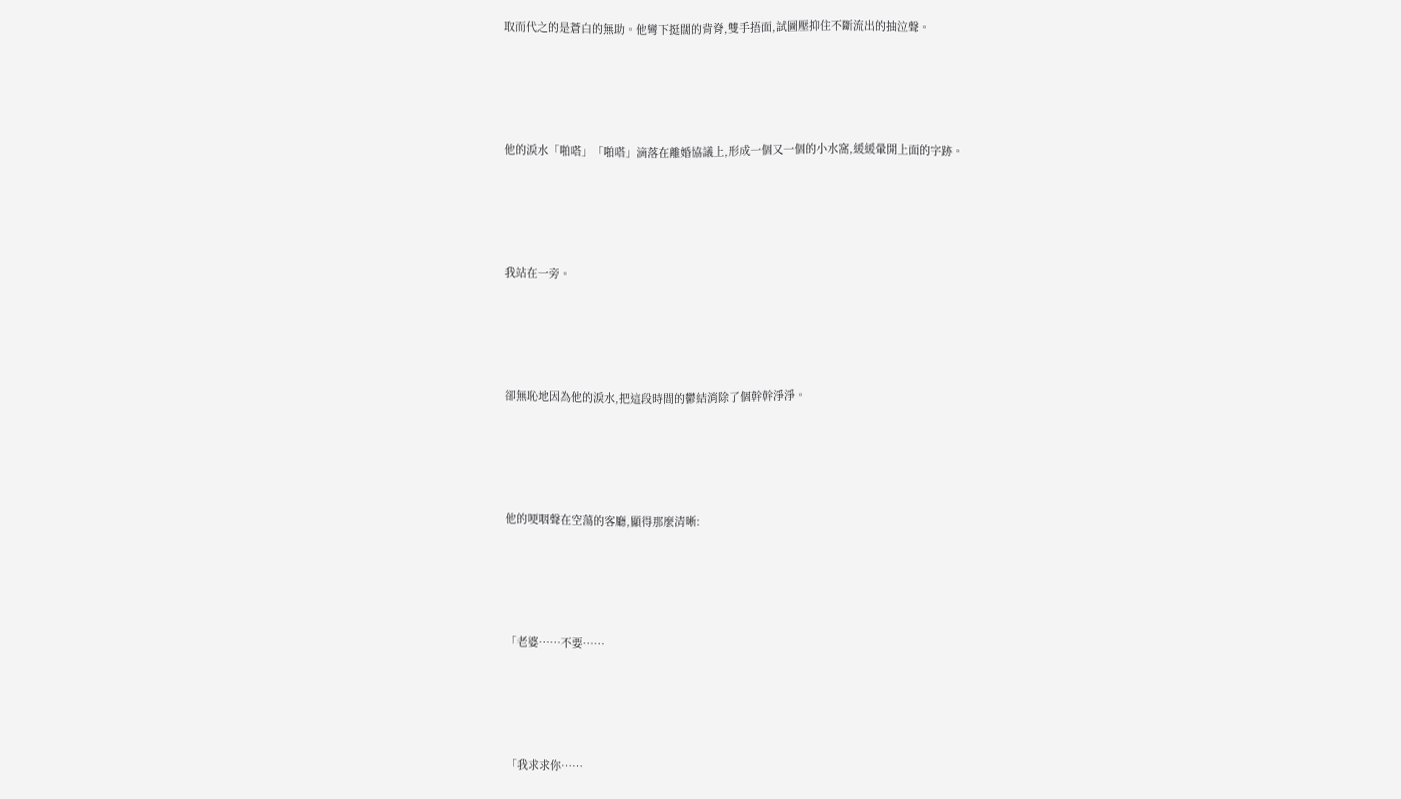取而代之的是蒼白的無助。他彎下挺闊的背脊,雙手捂面,試圖壓抑住不斷流出的抽泣聲。





他的淚水「啪嗒」「啪嗒」滴落在離婚協議上,形成一個又一個的小水窩,緩緩暈開上面的字跡。





我站在一旁。





卻無恥地因為他的淚水,把這段時間的鬱結消除了個幹幹淨淨。





他的哽咽聲在空蕩的客廳,顯得那麼清晰:





「老婆……不要……





「我求求你……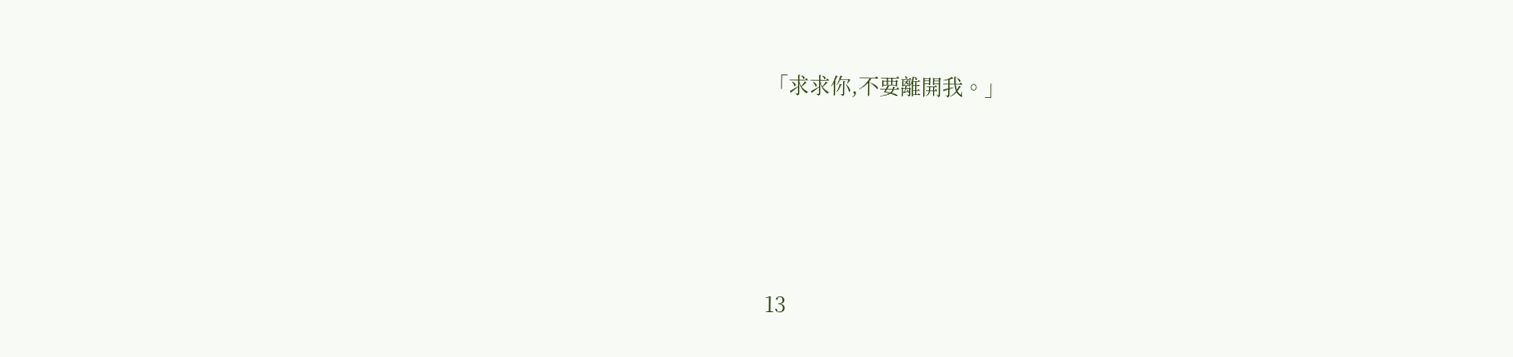「求求你,不要離開我。」





13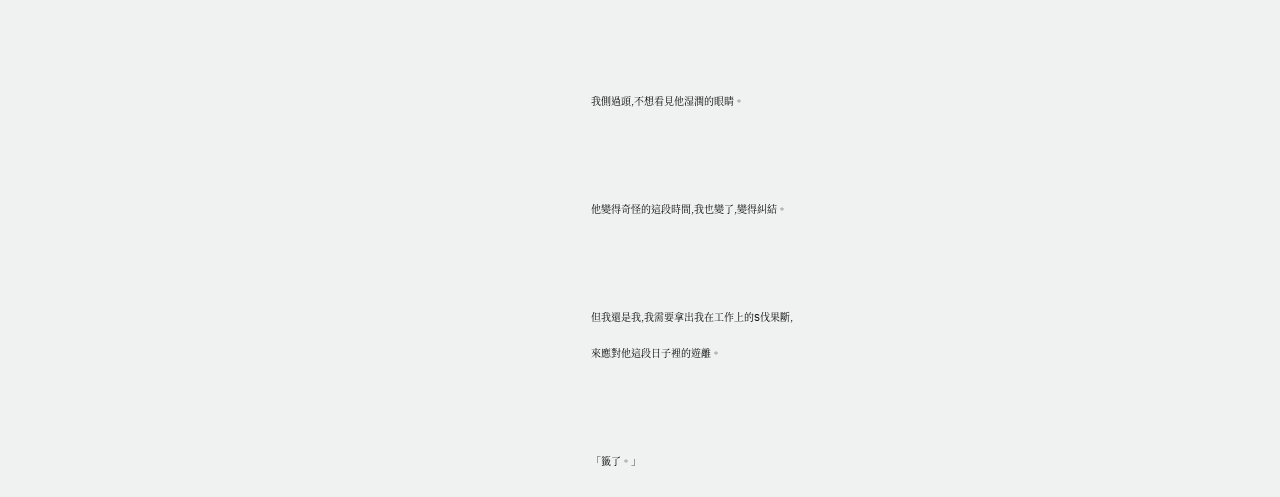我側過頭,不想看見他湿潤的眼睛。





他變得奇怪的這段時間,我也變了,變得糾結。





但我還是我,我需要拿出我在工作上的S伐果斷,

來應對他這段日子裡的遊離。





「籤了。」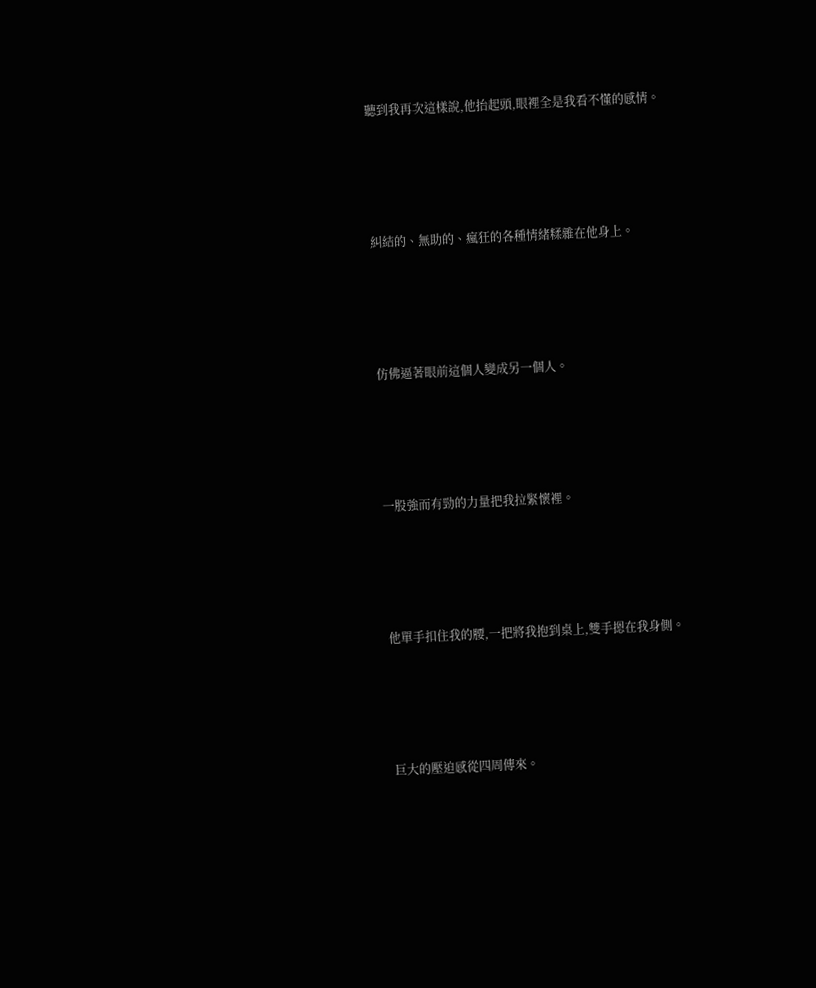聽到我再次這樣說,他抬起頭,眼裡全是我看不懂的感情。





糾結的、無助的、瘋狂的各種情緒糅雜在他身上。





仿佛逼著眼前這個人變成另一個人。





一股強而有勁的力量把我拉緊懷裡。





他單手扣住我的腰,一把將我抱到桌上,雙手摁在我身側。





巨大的壓迫感從四周傳來。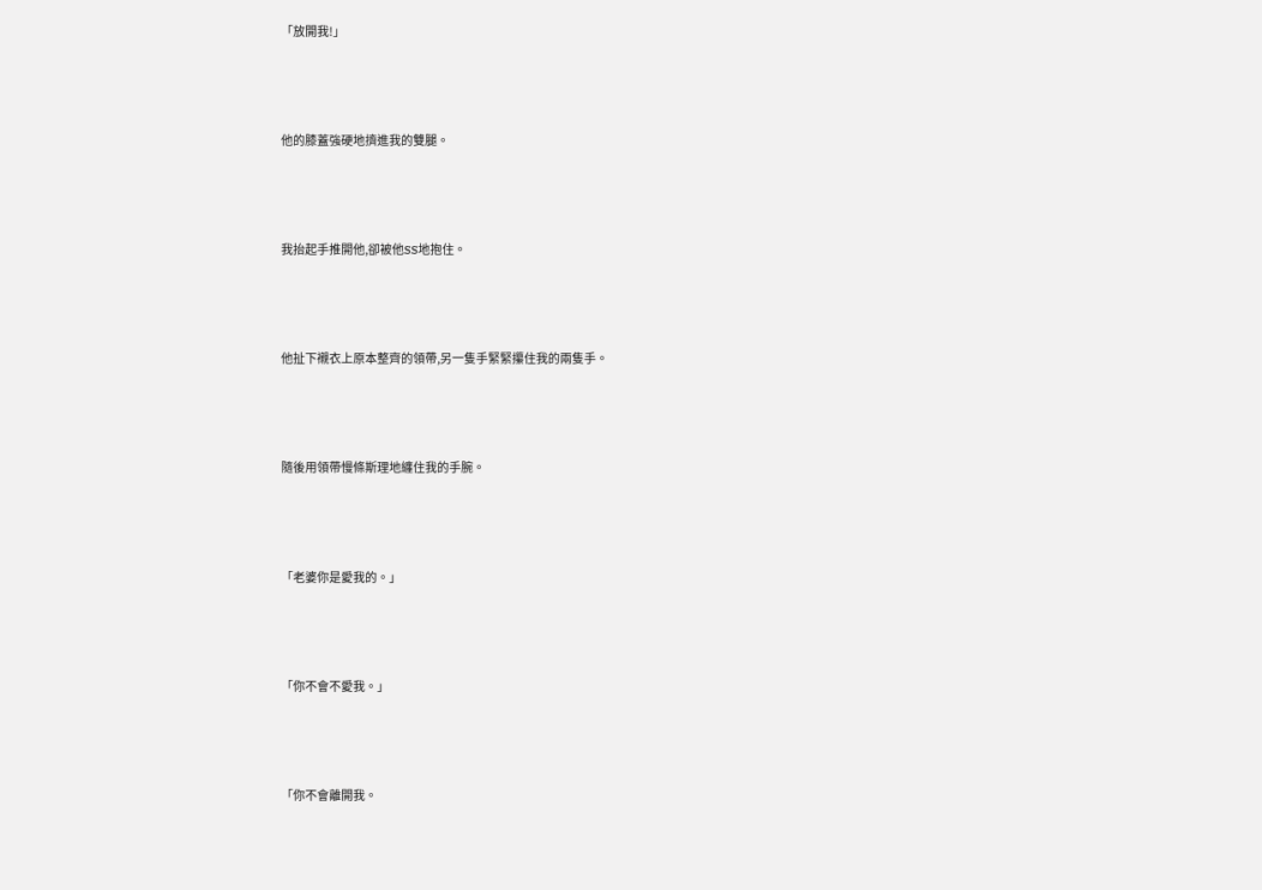「放開我!」





他的膝蓋強硬地擠進我的雙腿。





我抬起手推開他,卻被他SS地抱住。





他扯下襯衣上原本整齊的領帶,另一隻手緊緊攥住我的兩隻手。





隨後用領帶慢條斯理地纏住我的手腕。





「老婆你是愛我的。」





「你不會不愛我。」





「你不會離開我。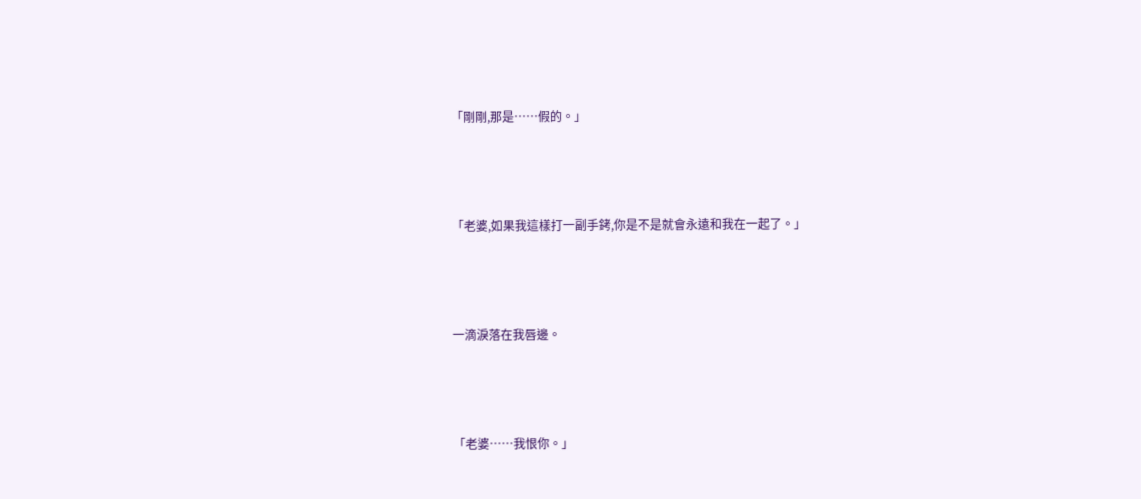「剛剛,那是……假的。」





「老婆,如果我這樣打一副手銬,你是不是就會永遠和我在一起了。」





一滴淚落在我唇邊。





「老婆……我恨你。」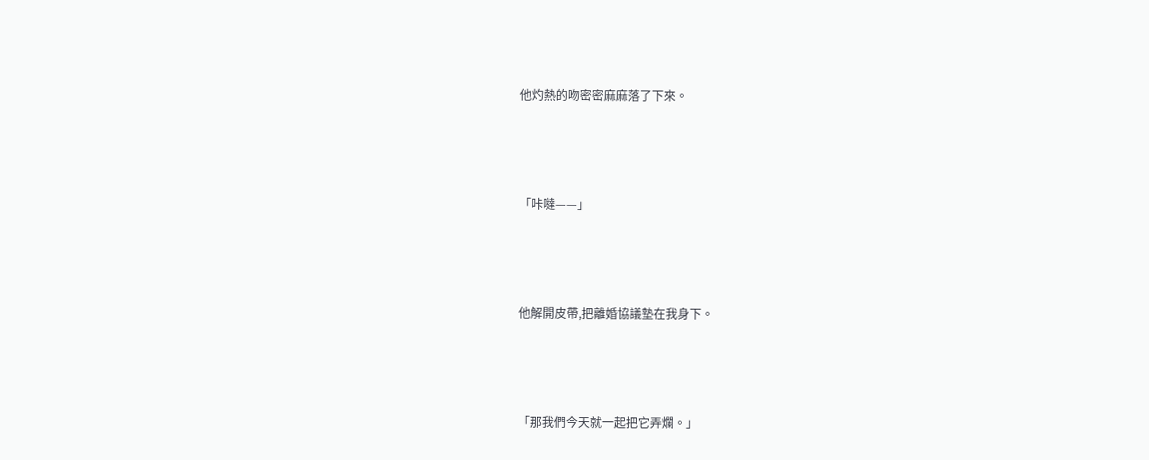他灼熱的吻密密麻麻落了下來。





「咔噠——」





他解開皮帶,把離婚協議墊在我身下。





「那我們今天就一起把它弄爛。」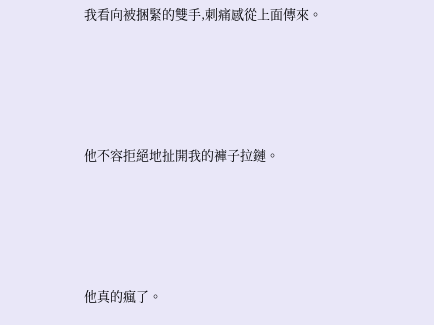我看向被捆緊的雙手,刺痛感從上面傳來。





他不容拒絕地扯開我的褲子拉鏈。





他真的瘋了。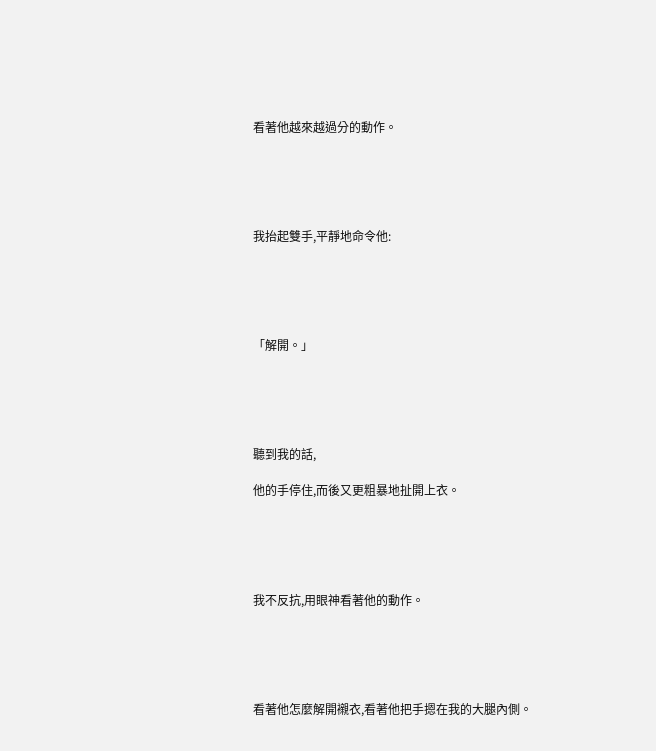看著他越來越過分的動作。





我抬起雙手,平靜地命令他:





「解開。」





聽到我的話,

他的手停住,而後又更粗暴地扯開上衣。





我不反抗,用眼神看著他的動作。





看著他怎麼解開襯衣,看著他把手摁在我的大腿內側。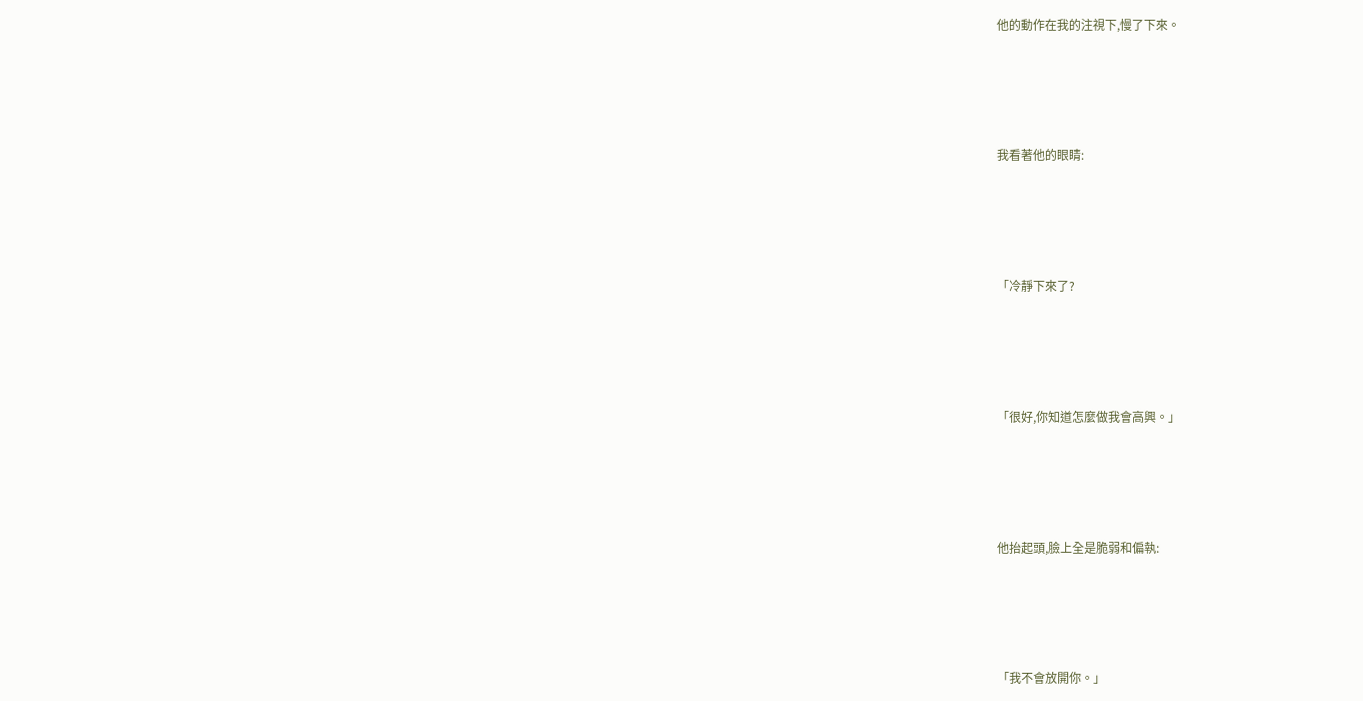他的動作在我的注視下,慢了下來。





我看著他的眼睛:





「冷靜下來了?





「很好,你知道怎麼做我會高興。」





他抬起頭,臉上全是脆弱和偏執:





「我不會放開你。」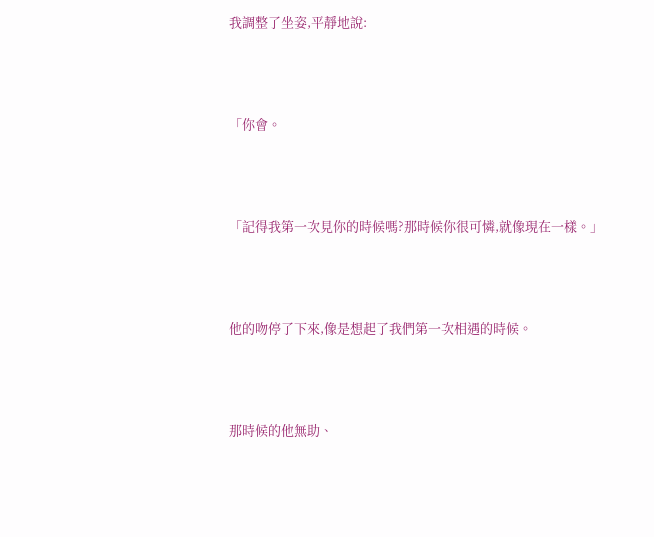我調整了坐姿,平靜地說:





「你會。





「記得我第一次見你的時候嗎?那時候你很可憐,就像現在一樣。」





他的吻停了下來,像是想起了我們第一次相遇的時候。





那時候的他無助、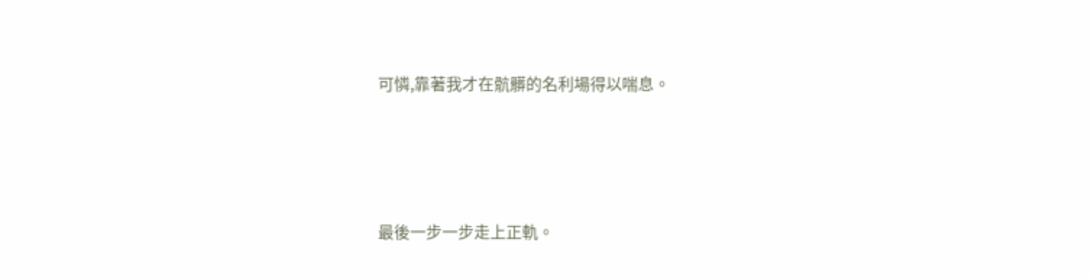可憐,靠著我才在骯髒的名利場得以喘息。





最後一步一步走上正軌。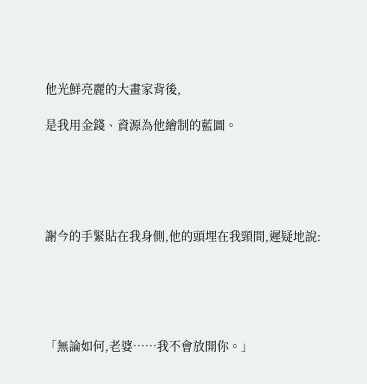他光鮮亮麗的大畫家背後,

是我用金錢、資源為他繪制的藍圖。





謝今的手緊貼在我身側,他的頭埋在我頸間,遲疑地說:





「無論如何,老婆……我不會放開你。」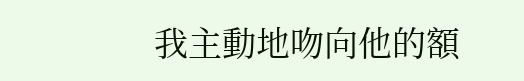我主動地吻向他的額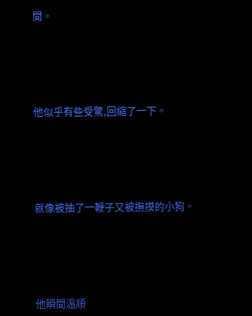間。





他似乎有些受驚,回縮了一下。





就像被抽了一鞭子又被撫摸的小狗。





他瞬間溫順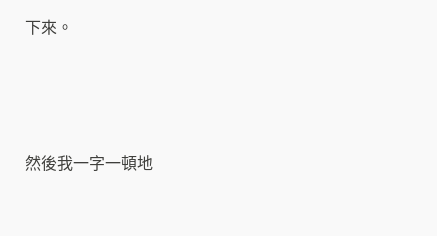下來。





然後我一字一頓地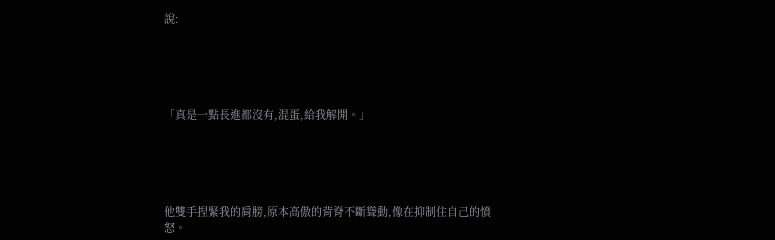說:





「真是一點長進都沒有,混蛋,給我解開。」





他雙手捏緊我的肩膀,原本高傲的背脊不斷聳動,像在抑制住自己的憤怒。